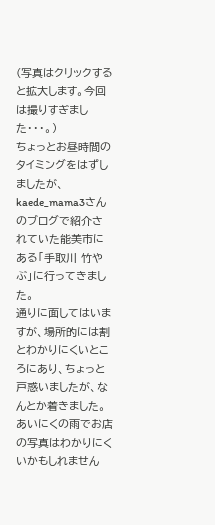(写真はクリックすると拡大します。今回は撮りすぎました・・・。)
ちょっとお昼時間のタイミングをはずしましたが、kaede_mama3さんのブログで紹介されていた能美市にある「手取川 竹やぶ」に行ってきました。
通りに面してはいますが、場所的には割とわかりにくいところにあり、ちょっと戸惑いましたが、なんとか着きました。あいにくの雨でお店の写真はわかりにくいかもしれません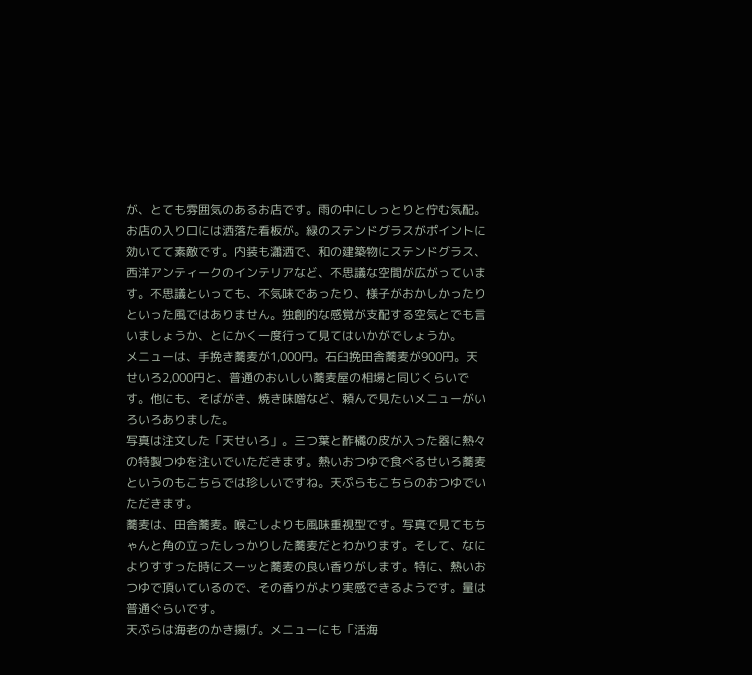が、とても雰囲気のあるお店です。雨の中にしっとりと佇む気配。
お店の入り口には洒落た看板が。緑のステンドグラスがポイントに効いてて素敵です。内装も瀟洒で、和の建築物にステンドグラス、西洋アンティークのインテリアなど、不思議な空間が広がっています。不思議といっても、不気味であったり、様子がおかしかったりといった風ではありません。独創的な感覚が支配する空気とでも言いましょうか、とにかく一度行って見てはいかがでしょうか。
メニューは、手挽き蕎麦が1,000円。石臼挽田舎蕎麦が900円。天せいろ2,000円と、普通のおいしい蕎麦屋の相場と同じくらいです。他にも、そばがき、焼き味噌など、頼んで見たいメニューがいろいろありました。
写真は注文した「天せいろ」。三つ葉と酢橘の皮が入った器に熱々の特製つゆを注いでいただきます。熱いおつゆで食べるせいろ蕎麦というのもこちらでは珍しいですね。天ぷらもこちらのおつゆでいただきます。
蕎麦は、田舎蕎麦。喉ごしよりも風味重視型です。写真で見てもちゃんと角の立ったしっかりした蕎麦だとわかります。そして、なによりすすった時にスーッと蕎麦の良い香りがします。特に、熱いおつゆで頂いているので、その香りがより実感できるようです。量は普通ぐらいです。
天ぷらは海老のかき揚げ。メニューにも「活海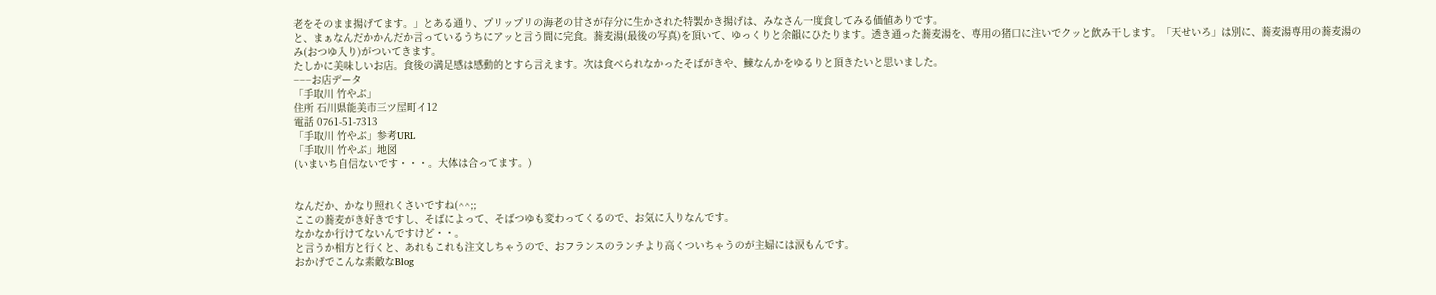老をそのまま揚げてます。」とある通り、プリップリの海老の甘さが存分に生かされた特製かき揚げは、みなさん一度食してみる価値ありです。
と、まぁなんだかかんだか言っているうちにアッと言う間に完食。蕎麦湯(最後の写真)を頂いて、ゆっくりと余韻にひたります。透き通った蕎麦湯を、専用の猪口に注いでクッと飲み干します。「天せいろ」は別に、蕎麦湯専用の蕎麦湯のみ(おつゆ入り)がついてきます。
たしかに美味しいお店。食後の満足感は感動的とすら言えます。次は食べられなかったそばがきや、鰊なんかをゆるりと頂きたいと思いました。
−−−お店データ
「手取川 竹やぶ」
住所 石川県能美市三ツ屋町イ12
電話 0761-51-7313
「手取川 竹やぶ」参考URL
「手取川 竹やぶ」地図
(いまいち自信ないです・・・。大体は合ってます。)


なんだか、かなり照れくさいですね(^^;;
ここの蕎麦がき好きですし、そばによって、そばつゆも変わってくるので、お気に入りなんです。
なかなか行けてないんですけど・・。
と言うか相方と行くと、あれもこれも注文しちゃうので、おフランスのランチより高くついちゃうのが主婦には涙もんです。
おかげでこんな素敵なBlog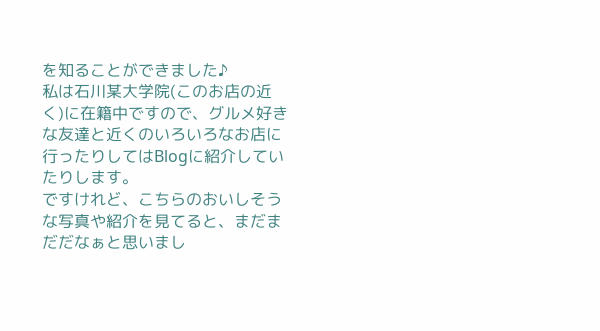を知ることができました♪
私は石川某大学院(このお店の近く)に在籍中ですので、グルメ好きな友達と近くのいろいろなお店に行ったりしてはBlogに紹介していたりします。
ですけれど、こちらのおいしそうな写真や紹介を見てると、まだまだだなぁと思いまし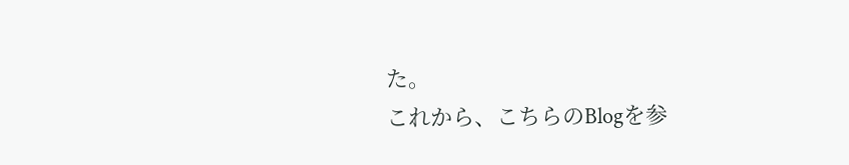た。
これから、こちらのBlogを参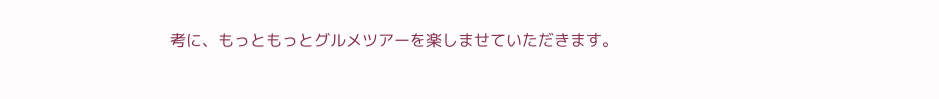考に、もっともっとグルメツアーを楽しませていただきます。